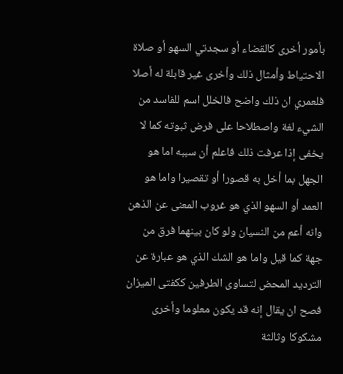بأمور أخرى كالقضاء أو سجدتي السهو أو صلاة الاحتياط وأمثال ذلك وأخرى غير قابلة له أصلا فلعمري ان ذلك واضح فالخلل اسم للفاسد من الشيء لغة واصطلاحا على فرض ثبوته كما لا يخفى إذا عرفت ذلك فاعلم أن سببه اما هو الجهل بما أخل به قصورا أو تقصيرا واما هو العمد أو السهو الذي هو غروب المعنى عن الذهن وانه أعم من النسيان ولو كان بينهما فرق من جهة كما قيل واما هو الشك الذي هو عبارة عن الترديد المحض لتساوى الطرفين ككفتى الميزان فصح ان يقال إنه قد يكون معلوما وأخرى مشكوكا وثالثة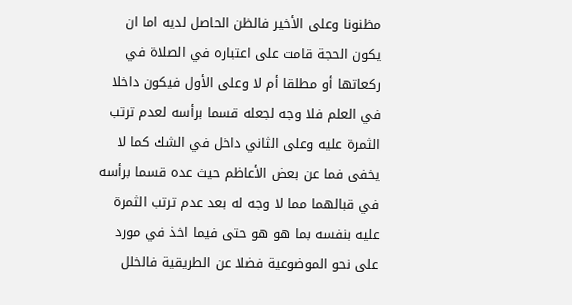مظنونا وعلى الأخير فالظن الحاصل لديه اما ان يكون الحجة قامت على اعتباره في الصلاة في ركعاتها أو مطلقا أم لا وعلى الأول فيكون داخلا في العلم فلا وجه لجعله قسما برأسه لعدم ترتب الثمرة عليه وعلى الثاني داخل في الشك كما لا يخفى فما عن بعض الأعاظم حيث عده قسما برأسه في قبالهما مما لا وجه له بعد عدم ترتب الثمرة عليه بنفسه بما هو هو حتى فيما اخذ في مورد على نحو الموضوعية فضلا عن الطريقية فالخلل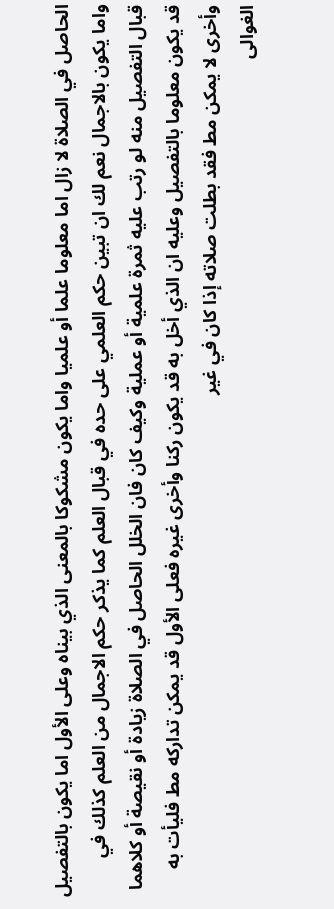الحاصل في الصلاة لا زال اما معلوما علما أو علميا واما يكون مشكوكا بالمعنى الذي بيناه وعلى الأول اما يكون بالتفصيل واما يكون بالاجمال نعم لك ان تبين حكم العلمي على حده في قبال العلم كما يذكر حكم الاجمال من العلم كذلك في قبال التفصيل منه لو رتب عليه ثمرة علمية أو عملية وكيف كان فان الخلل الحاصل في الصلاة زيادة أو نقيصة أو كلاهما قد يكون معلوما بالتفصيل وعليه ان الذي أخل به قد يكون ركنا وأخرى غيره فعلى الأول قد يمكن تداركه مط فليأت به وأخرى لا يمكن مط فقد بطلت صلاته إذا كان في غير
الغوالى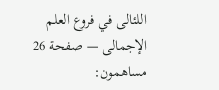اللئالى في فروع العلم الإجمالى — صفحة 26
مساهمون: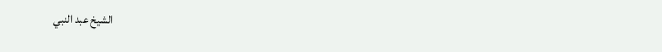الشيخ عبد النبي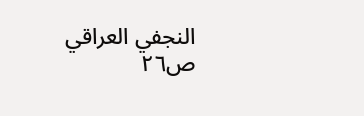النجفي العراقي
ص٢٦